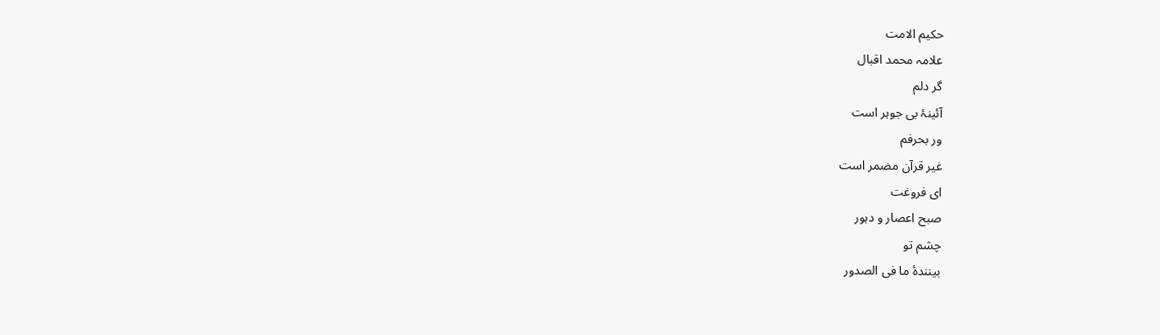حکیم الامت
علامہ محمد اقبال
گر دلم
آئینۂ بی جوہر است
ور بحرفم
غیر قرآن مضمر است
ای فروغت
صبح اعصار و دہور
چشم تو
بینندۂ ما فی الصدور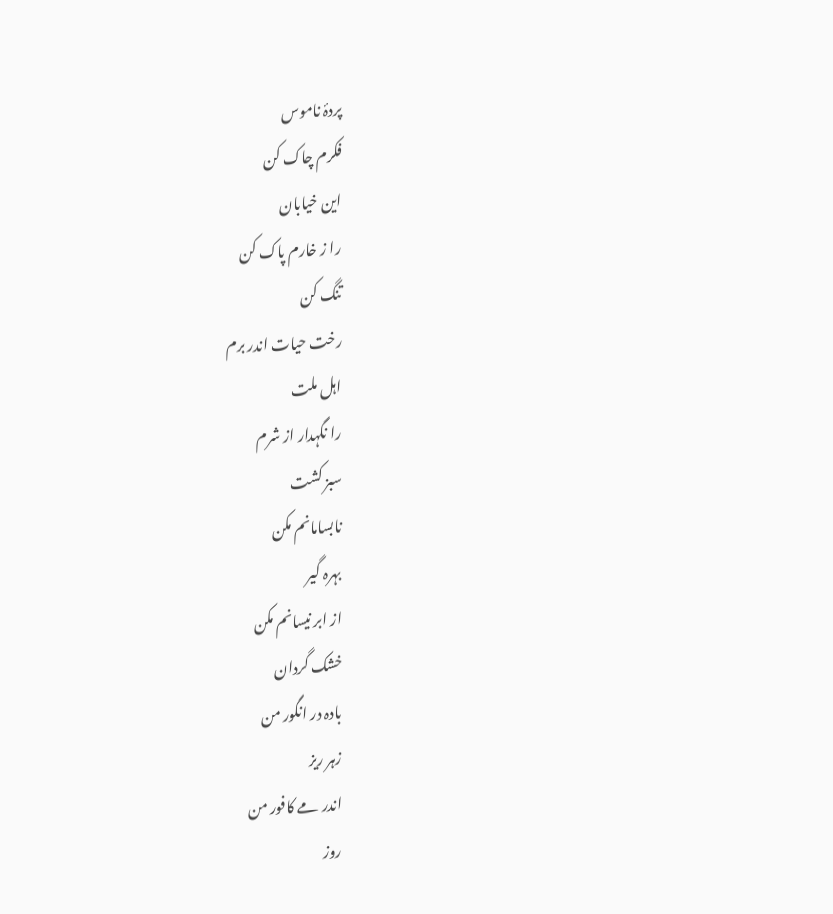پردۂ ناموس
فکرم چاک کن
این خیابان
را ز خارم پاک کن
تنگ کن
رخت حیات اندر برم
اہل ملت
را نگہدار از شرم
سبز کشت
نابسامانم مکن
بہرہ گیر
از ابر نیسانم مکن
خشک گردان
بادہ در انگور من
زہر ریز
اندر مے کافور من
روز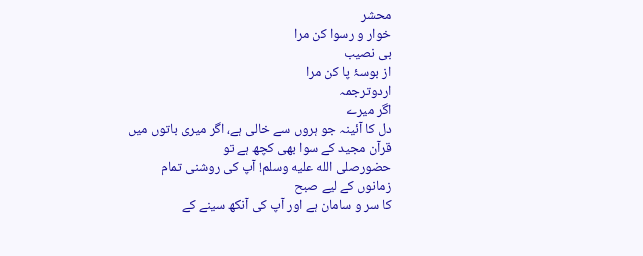محشر
خوار و رسوا کن مرا
بی نصیب
از بوسۂ پا کن مرا
اردوترجمہ
اگر میرے
دل کا آئینہ جو ہروں سے خالی ہے، اگر میری باتوں میں قرآن مجید کے سوا بھی کچھ ہے تو
حضورصلى الله عليه وسلم! آپ کی روشنی تمام زمانوں کے لیے صبح
کا سر و سامان ہے اور آپ کی آنکھ سینے کے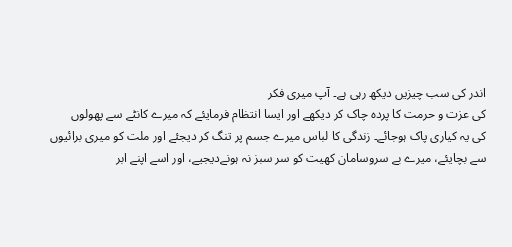اندر کی سب چیزیں دیکھ رہی ہے۔ آپ میری فکر
کی عزت و حرمت کا پردہ چاک کر دیکھے اور ایسا انتظام فرمایئے کہ میرے کانٹے سے پھولوں
کی یہ کیاری پاک ہوجائے۔ زندگی کا لباس میرے جسم پر تنگ کر دیجئے اور ملت کو میری برائیوں
سے بچایئے، میرے بے سروسامان کھیت کو سر سبز نہ ہونےدیجیے، اور اسے اپنے ابر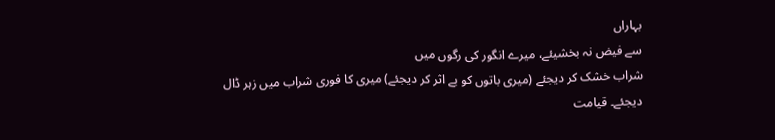بہاراں
سے فیض نہ بخشیئے، میرے انگور کی رگوں میں
شراب خشک کر دیجئے (میری باتوں کو بے اثر کر دیجئے) میری کا فوری شراب میں زہر ڈال
دیجئے۔ قیامت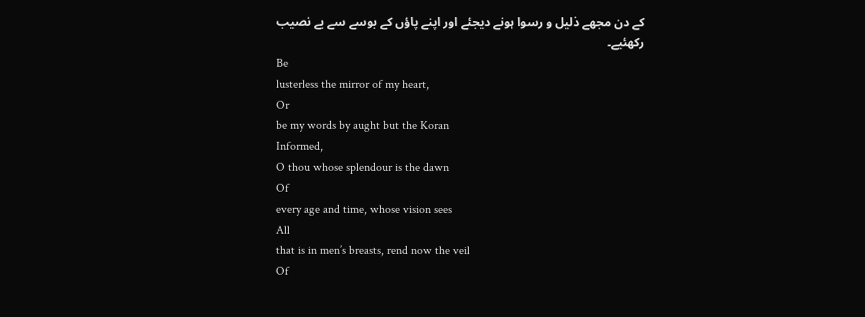کے دن مجھے ذلیل و رسوا ہونے دیجئے اور اپنے پاؤں کے بوسے سے بے نصیب
رکھئیے۔
Be
lusterless the mirror of my heart,
Or
be my words by aught but the Koran
Informed,
O thou whose splendour is the dawn
Of
every age and time, whose vision sees
All
that is in men’s breasts, rend now the veil
Of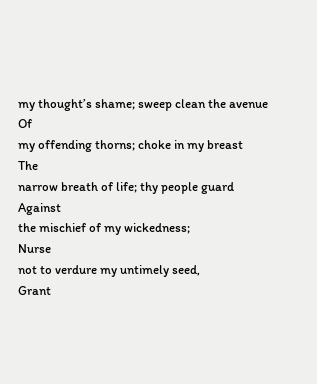my thought’s shame; sweep clean the avenue
Of
my offending thorns; choke in my breast
The
narrow breath of life; thy people guard
Against
the mischief of my wickedness;
Nurse
not to verdure my untimely seed,
Grant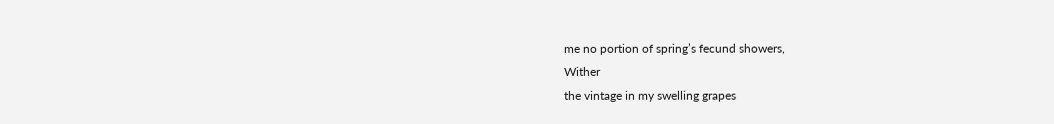me no portion of spring’s fecund showers,
Wither
the vintage in my swelling grapes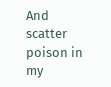And
scatter poison in my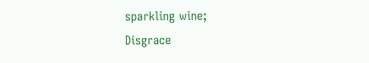sparkling wine;
Disgrace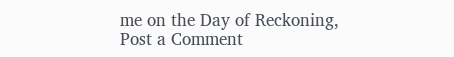me on the Day of Reckoning,
Post a Comment